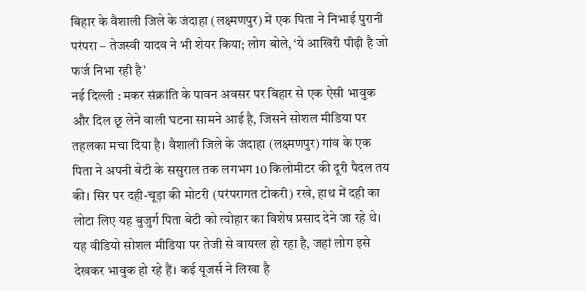बिहार के वैशाली जिले के जंदाहा (लक्ष्मणपुर) में एक पिता ने निभाई पुरानी परंपरा – तेजस्वी यादव ने भी शेयर किया; लोग बोले, ‘ये आखिरी पीढ़ी है जो फर्ज निभा रही है’
नई दिल्ली : मकर संक्रांति के पावन अवसर पर बिहार से एक ऐसी भावुक और दिल छू लेने वाली घटना सामने आई है, जिसने सोशल मीडिया पर तहलका मचा दिया है। वैशाली जिले के जंदाहा (लक्ष्मणपुर) गांव के एक पिता ने अपनी बेटी के ससुराल तक लगभग 10 किलोमीटर की दूरी पैदल तय की। सिर पर दही-चूड़ा की मोटरी (परंपरागत टोकरी) रखे, हाथ में दही का लोटा लिए यह बुजुर्ग पिता बेटी को त्योहार का विशेष प्रसाद देने जा रहे थे।
यह वीडियो सोशल मीडिया पर तेजी से वायरल हो रहा है, जहां लोग इसे देखकर भावुक हो रहे हैं। कई यूजर्स ने लिखा है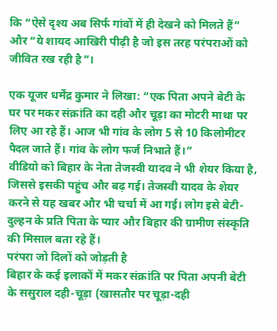कि “ऐसे दृश्य अब सिर्फ गांवों में ही देखने को मिलते हैं” और “ये शायद आखिरी पीढ़ी है जो इस तरह परंपराओं को जीवित रख रही है”।

एक यूजर धर्मेंद्र कुमार ने लिखा: “एक पिता अपने बेटी के घर पर मकर संक्रांति का दही और चूड़ा का मोटरी माथा पर लिए आ रहे हैं। आज भी गांव के लोग 5 से 10 किलोमीटर पैदल जाते हैं। गांव के लोग फर्ज निभाते हैं।”
वीडियो को बिहार के नेता तेजस्वी यादव ने भी शेयर किया है, जिससे इसकी पहुंच और बढ़ गई। तेजस्वी यादव के शेयर करने से यह खबर और भी चर्चा में आ गई। लोग इसे बेटी-दुल्हन के प्रति पिता के प्यार और बिहार की ग्रामीण संस्कृति की मिसाल बता रहे हैं।
परंपरा जो दिलों को जोड़ती है
बिहार के कई इलाकों में मकर संक्रांति पर पिता अपनी बेटी के ससुराल दही-चूड़ा (खासतौर पर चूड़ा-दही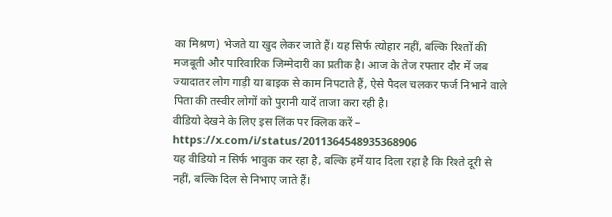का मिश्रण) भेजते या खुद लेकर जाते हैं। यह सिर्फ त्योहार नहीं, बल्कि रिश्तों की मजबूती और पारिवारिक जिम्मेदारी का प्रतीक है। आज के तेज रफ्तार दौर में जब ज्यादातर लोग गाड़ी या बाइक से काम निपटाते हैं, ऐसे पैदल चलकर फर्ज निभाने वाले पिता की तस्वीर लोगों को पुरानी यादें ताजा करा रही है।
वीडियो देखने के लिए इस लिंक पर क्लिक करें – https://x.com/i/status/2011364548935368906
यह वीडियो न सिर्फ भावुक कर रहा है, बल्कि हमें याद दिला रहा है कि रिश्ते दूरी से नहीं, बल्कि दिल से निभाए जाते हैं।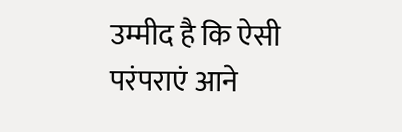उम्मीद है कि ऐसी परंपराएं आने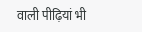वाली पीढ़ियां भी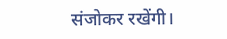संजोकर रखेंगी।